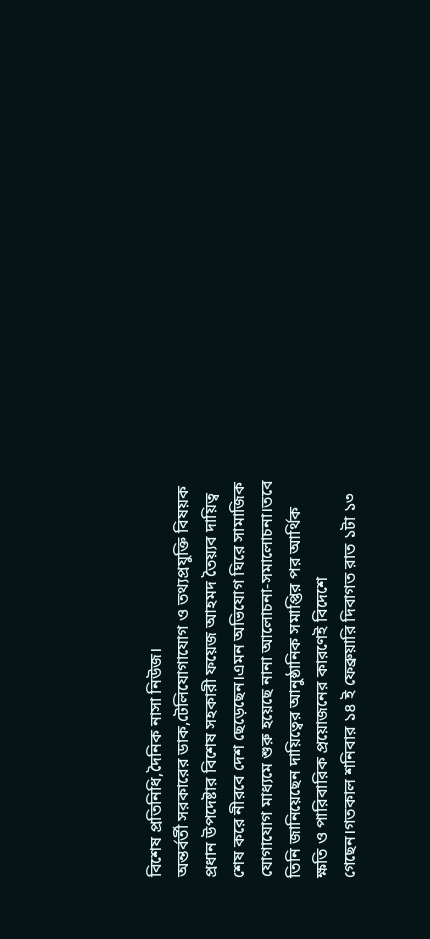বিশেষ প্রতিনিধি,দৈনিক নাসা নিউজ।
অন্তর্বর্তী সরকারের ডাক,টেলিযোগাযোগ ও তথ্যপ্রযুক্তি বিষয়ক প্রধান উপদেষ্টার বিশেষ সহকারী ফয়েজ আহমদ তৈয়্যব দায়িত্ব শেষ করে নীরবে দেশ ছেড়েছেন।এমন অভিযোগ ঘিরে সামাজিক যোগাযোগ মাধ্যমে শুরু হয়েছে নানা আলোচনা-সমালোচনা।তবে তিনি জানিয়েছেন দায়িত্বের আনুষ্ঠানিক সমাপ্তির পর আর্থিক ক্ষতি ও পারিবারিক প্রয়োজনের কারণেই বিদেশে গেছেন।গতকাল শনিবার ১৪ ই ফেব্রুয়ারি দিবাগত রাত ১টা ১৩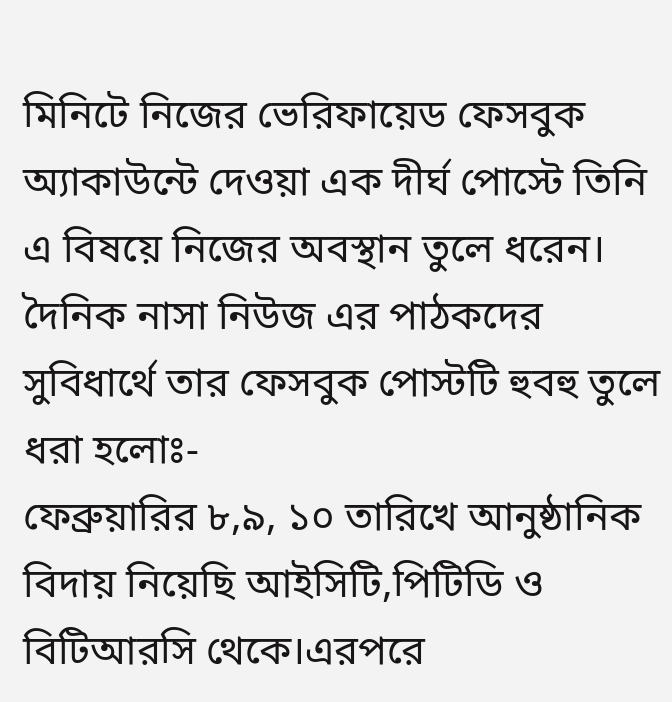মিনিটে নিজের ভেরিফায়েড ফেসবুক অ্যাকাউন্টে দেওয়া এক দীর্ঘ পোস্টে তিনি এ বিষয়ে নিজের অবস্থান তুলে ধরেন।
দৈনিক নাসা নিউজ এর পাঠকদের সুবিধার্থে তার ফেসবুক পোস্টটি হুবহু তুলে ধরা হলোঃ-
ফেব্রুয়ারির ৮,৯, ১০ তারিখে আনুষ্ঠানিক বিদায় নিয়েছি আইসিটি,পিটিডি ও বিটিআরসি থেকে।এরপরে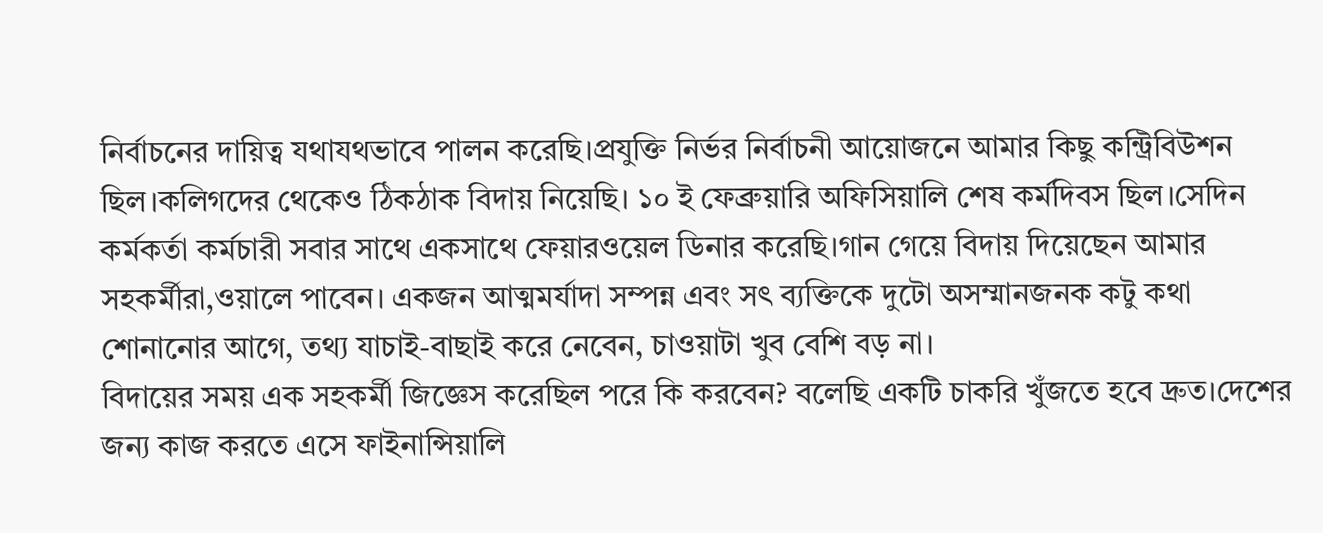নির্বাচনের দায়িত্ব যথাযথভাবে পালন করেছি।প্রযুক্তি নির্ভর নির্বাচনী আয়োজনে আমার কিছু কন্ট্রিবিউশন ছিল।কলিগদের থেকেও ঠিকঠাক বিদায় নিয়েছি। ১০ ই ফেব্রুয়ারি অফিসিয়ালি শেষ কর্মদিবস ছিল।সেদিন কর্মকর্তা কর্মচারী সবার সাথে একসাথে ফেয়ারওয়েল ডিনার করেছি।গান গেয়ে বিদায় দিয়েছেন আমার সহকর্মীরা,ওয়ালে পাবেন। একজন আত্মমর্যাদা সম্পন্ন এবং সৎ ব্যক্তিকে দুটো অসম্মানজনক কটু কথা শোনানোর আগে, তথ্য যাচাই-বাছাই করে নেবেন, চাওয়াটা খুব বেশি বড় না।
বিদায়ের সময় এক সহকর্মী জিজ্ঞেস করেছিল পরে কি করবেন? বলেছি একটি চাকরি খুঁজতে হবে দ্রুত।দেশের জন্য কাজ করতে এসে ফাইনান্সিয়ালি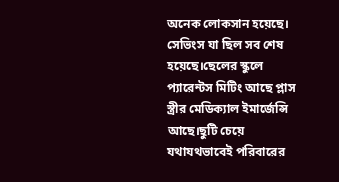অনেক লোকসান হয়েছে। সেভিংস যা ছিল সব শেষ হয়েছে।ছেলের স্কুলে প্যারেন্টস মিটিং আছে প্লাস স্ত্রীর মেডিক্যাল ইমার্জেন্সি আছে।ছুটি চেয়ে যথাযথভাবেই পরিবারের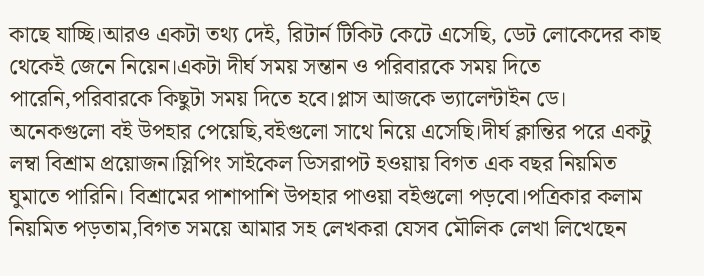কাছে যাচ্ছি।আরও একটা তথ্য দেই, রিটার্ন টিকিট কেটে এসেছি, ডেট লোকেদের কাছ থেকেই জেনে নিয়েন।একটা দীর্ঘ সময় সন্তান ও পরিবারকে সময় দিতে পারেনি,পরিবারকে কিছুটা সময় দিতে হবে।প্লাস আজকে ভ্যালেন্টাইন ডে।
অনেকগুলো বই উপহার পেয়েছি,বইগুলো সাথে নিয়ে এসেছি।দীর্ঘ ক্লান্তির পরে একটু লম্বা বিশ্রাম প্রয়োজন।স্লিপিং সাইকেল ডিসরাপট হওয়ায় বিগত এক বছর নিয়মিত ঘুমাতে পারিনি। বিশ্রামের পাশাপাশি উপহার পাওয়া বইগুলো পড়বো।পত্রিকার কলাম নিয়মিত পড়তাম,বিগত সময়ে আমার সহ লেখকরা যেসব মৌলিক লেখা লিখেছেন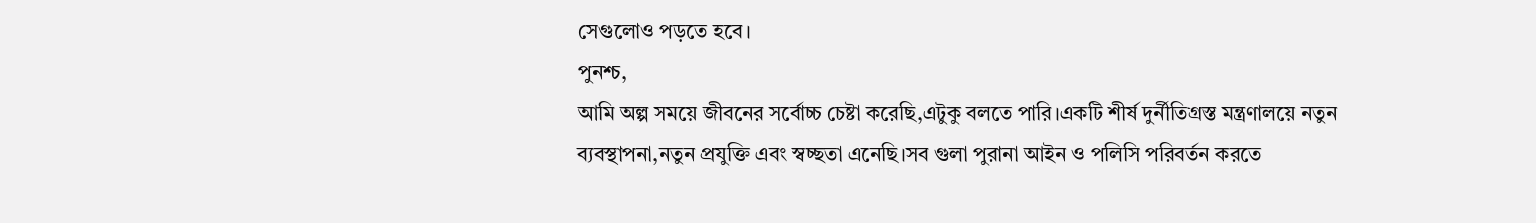সেগুলোও পড়তে হবে।
পুনশ্চ,
আমি অল্প সময়ে জীবনের সর্বোচ্চ চেষ্টা করেছি,এটুকু বলতে পারি।একটি শীর্ষ দুর্নীতিগ্রস্ত মন্ত্রণালয়ে নতুন ব্যবস্থাপনা,নতুন প্রযুক্তি এবং স্বচ্ছতা এনেছি।সব গুলা পুরানা আইন ও পলিসি পরিবর্তন করতে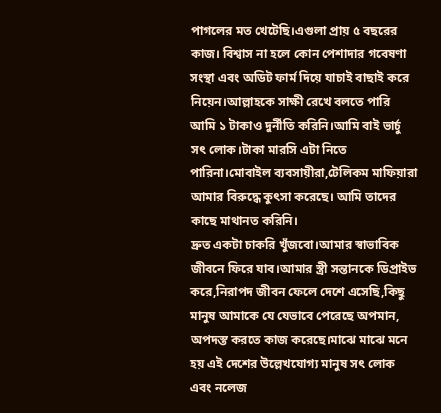পাগলের মত খেটেছি।এগুলা প্রায় ৫ বছরের কাজ। বিশ্বাস না হলে কোন পেশাদার গবেষণা সংস্থা এবং অডিট ফার্ম দিয়ে যাচাই বাছাই করে নিয়েন।আল্লাহকে সাক্ষী রেখে বলতে পারি আমি ১ টাকাও দুর্নীতি করিনি।আমি বাই ভার্চু সৎ লোক।টাকা মারসি এটা নিতে পারিনা।মোবাইল ব্যবসায়ীরা,টেলিকম মাফিয়ারা আমার বিরুদ্ধে কুৎসা করেছে। আমি তাদের কাছে মাথানত করিনি।
দ্রুত একটা চাকরি খুঁজবো।আমার স্বাভাবিক জীবনে ফিরে যাব।আমার স্ত্রী সন্তানকে ডিপ্রাইভ করে,নিরাপদ জীবন ফেলে দেশে এসেছি,কিছু মানুষ আমাকে যে যেভাবে পেরেছে অপমান, অপদস্ত করতে কাজ করেছে।মাঝে মাঝে মনে হয় এই দেশের উল্লেখযোগ্য মানুষ সৎ লোক এবং নলেজ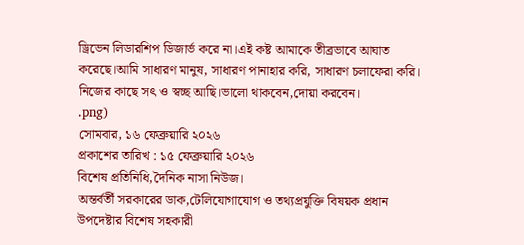ড্রিভেন লিডারশিপ ডিজার্ভ করে না।এই কষ্ট আমাকে তীব্রভাবে আঘাত করেছে।আমি সাধারণ মানুষ, সাধারণ পানাহার করি, সাধারণ চলাফেরা করি। নিজের কাছে সৎ ও স্বচ্ছ আছি।ভালো থাকবেন,দোয়া করবেন।
.png)
সোমবার, ১৬ ফেব্রুয়ারি ২০২৬
প্রকাশের তারিখ : ১৫ ফেব্রুয়ারি ২০২৬
বিশেষ প্রতিনিধি,দৈনিক নাসা নিউজ।
অন্তর্বর্তী সরকারের ডাক,টেলিযোগাযোগ ও তথ্যপ্রযুক্তি বিষয়ক প্রধান উপদেষ্টার বিশেষ সহকারী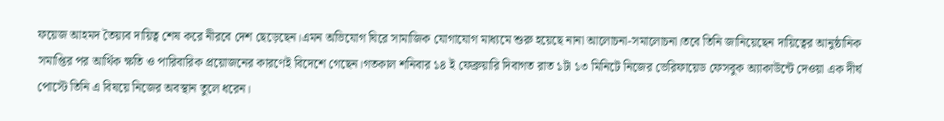ফয়েজ আহমদ তৈয়্যব দায়িত্ব শেষ করে নীরবে দেশ ছেড়েছেন।এমন অভিযোগ ঘিরে সামাজিক যোগাযোগ মাধ্যমে শুরু হয়েছে নানা আলোচনা-সমালোচনা।তবে তিনি জানিয়েছেন দায়িত্বের আনুষ্ঠানিক সমাপ্তির পর আর্থিক ক্ষতি ও পারিবারিক প্রয়োজনের কারণেই বিদেশে গেছেন।গতকাল শনিবার ১৪ ই ফেব্রুয়ারি দিবাগত রাত ১টা ১৩ মিনিটে নিজের ভেরিফায়েড ফেসবুক অ্যাকাউন্টে দেওয়া এক দীর্ঘ পোস্টে তিনি এ বিষয়ে নিজের অবস্থান তুলে ধরেন।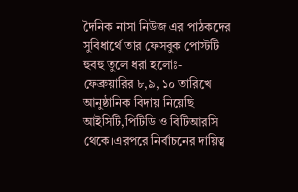দৈনিক নাসা নিউজ এর পাঠকদের সুবিধার্থে তার ফেসবুক পোস্টটি হুবহু তুলে ধরা হলোঃ-
ফেব্রুয়ারির ৮,৯, ১০ তারিখে আনুষ্ঠানিক বিদায় নিয়েছি আইসিটি,পিটিডি ও বিটিআরসি থেকে।এরপরে নির্বাচনের দায়িত্ব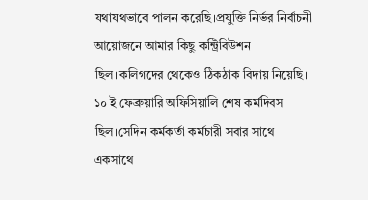যথাযথভাবে পালন করেছি।প্রযুক্তি নির্ভর নির্বাচনী আয়োজনে আমার কিছু কন্ট্রিবিউশন ছিল।কলিগদের থেকেও ঠিকঠাক বিদায় নিয়েছি। ১০ ই ফেব্রুয়ারি অফিসিয়ালি শেষ কর্মদিবস ছিল।সেদিন কর্মকর্তা কর্মচারী সবার সাথে একসাথে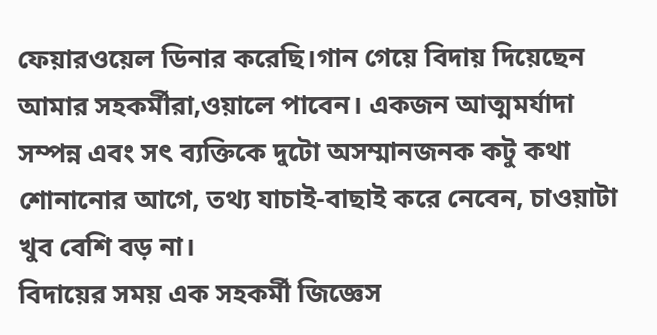ফেয়ারওয়েল ডিনার করেছি।গান গেয়ে বিদায় দিয়েছেন আমার সহকর্মীরা,ওয়ালে পাবেন। একজন আত্মমর্যাদা সম্পন্ন এবং সৎ ব্যক্তিকে দুটো অসম্মানজনক কটু কথা শোনানোর আগে, তথ্য যাচাই-বাছাই করে নেবেন, চাওয়াটা খুব বেশি বড় না।
বিদায়ের সময় এক সহকর্মী জিজ্ঞেস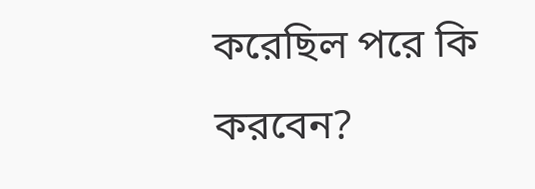করেছিল পরে কি করবেন?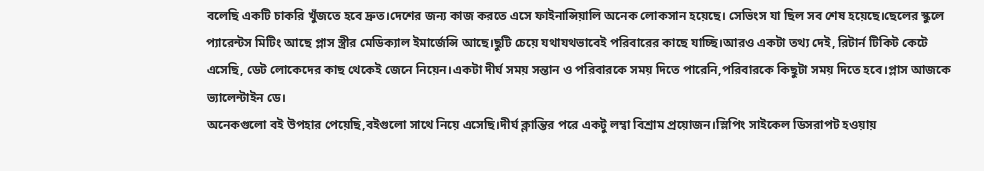বলেছি একটি চাকরি খুঁজতে হবে দ্রুত।দেশের জন্য কাজ করতে এসে ফাইনান্সিয়ালি অনেক লোকসান হয়েছে। সেভিংস যা ছিল সব শেষ হয়েছে।ছেলের স্কুলে প্যারেন্টস মিটিং আছে প্লাস স্ত্রীর মেডিক্যাল ইমার্জেন্সি আছে।ছুটি চেয়ে যথাযথভাবেই পরিবারের কাছে যাচ্ছি।আরও একটা তথ্য দেই, রিটার্ন টিকিট কেটে এসেছি, ডেট লোকেদের কাছ থেকেই জেনে নিয়েন।একটা দীর্ঘ সময় সন্তান ও পরিবারকে সময় দিতে পারেনি,পরিবারকে কিছুটা সময় দিতে হবে।প্লাস আজকে ভ্যালেন্টাইন ডে।
অনেকগুলো বই উপহার পেয়েছি,বইগুলো সাথে নিয়ে এসেছি।দীর্ঘ ক্লান্তির পরে একটু লম্বা বিশ্রাম প্রয়োজন।স্লিপিং সাইকেল ডিসরাপট হওয়ায়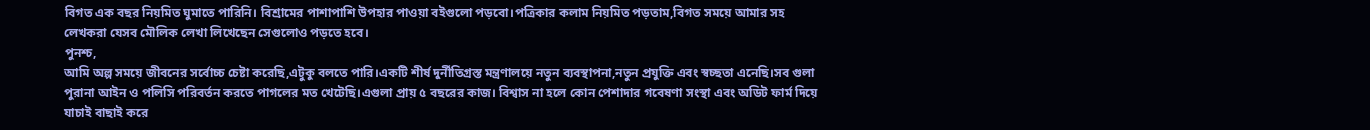বিগত এক বছর নিয়মিত ঘুমাতে পারিনি। বিশ্রামের পাশাপাশি উপহার পাওয়া বইগুলো পড়বো।পত্রিকার কলাম নিয়মিত পড়তাম,বিগত সময়ে আমার সহ লেখকরা যেসব মৌলিক লেখা লিখেছেন সেগুলোও পড়তে হবে।
পুনশ্চ,
আমি অল্প সময়ে জীবনের সর্বোচ্চ চেষ্টা করেছি,এটুকু বলতে পারি।একটি শীর্ষ দুর্নীতিগ্রস্ত মন্ত্রণালয়ে নতুন ব্যবস্থাপনা,নতুন প্রযুক্তি এবং স্বচ্ছতা এনেছি।সব গুলা পুরানা আইন ও পলিসি পরিবর্তন করতে পাগলের মত খেটেছি।এগুলা প্রায় ৫ বছরের কাজ। বিশ্বাস না হলে কোন পেশাদার গবেষণা সংস্থা এবং অডিট ফার্ম দিয়ে যাচাই বাছাই করে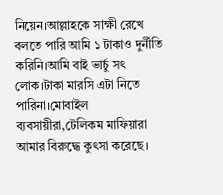নিয়েন।আল্লাহকে সাক্ষী রেখে বলতে পারি আমি ১ টাকাও দুর্নীতি করিনি।আমি বাই ভার্চু সৎ লোক।টাকা মারসি এটা নিতে পারিনা।মোবাইল ব্যবসায়ীরা,টেলিকম মাফিয়ারা আমার বিরুদ্ধে কুৎসা করেছে।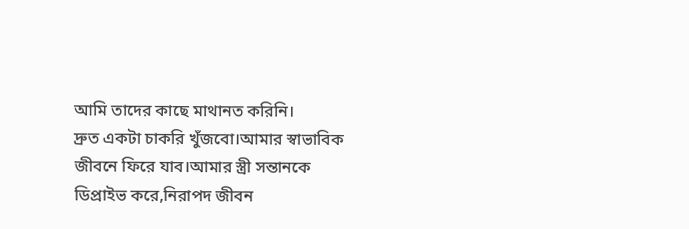আমি তাদের কাছে মাথানত করিনি।
দ্রুত একটা চাকরি খুঁজবো।আমার স্বাভাবিক জীবনে ফিরে যাব।আমার স্ত্রী সন্তানকে ডিপ্রাইভ করে,নিরাপদ জীবন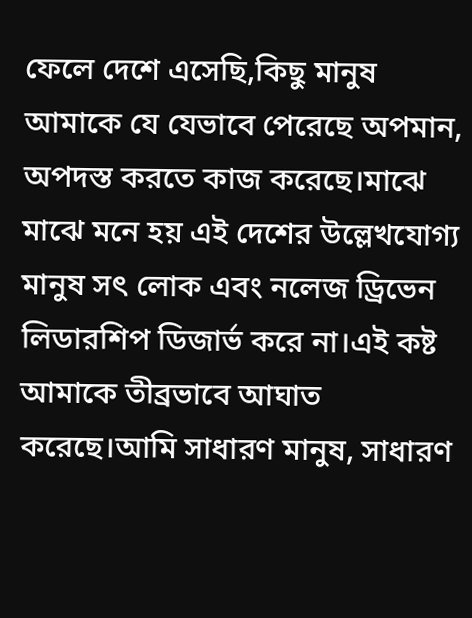ফেলে দেশে এসেছি,কিছু মানুষ আমাকে যে যেভাবে পেরেছে অপমান, অপদস্ত করতে কাজ করেছে।মাঝে মাঝে মনে হয় এই দেশের উল্লেখযোগ্য মানুষ সৎ লোক এবং নলেজ ড্রিভেন লিডারশিপ ডিজার্ভ করে না।এই কষ্ট আমাকে তীব্রভাবে আঘাত করেছে।আমি সাধারণ মানুষ, সাধারণ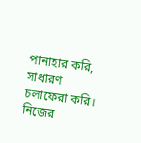পানাহার করি, সাধারণ চলাফেরা করি। নিজের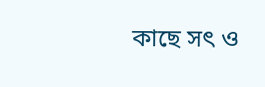কাছে সৎ ও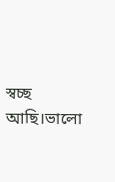স্বচ্ছ আছি।ভালো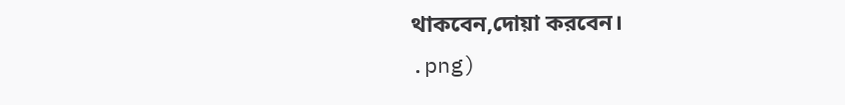থাকবেন,দোয়া করবেন।
.png)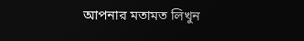আপনার মতামত লিখুন